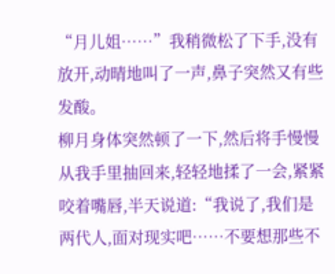“月儿姐……”我稍微松了下手,没有放开,动晴地叫了一声,鼻子突然又有些发酸。
柳月身体突然顿了一下,然后将手慢慢从我手里抽回来,轻轻地揉了一会,紧紧咬着嘴唇,半天说道:“我说了,我们是两代人,面对现实吧……不要想那些不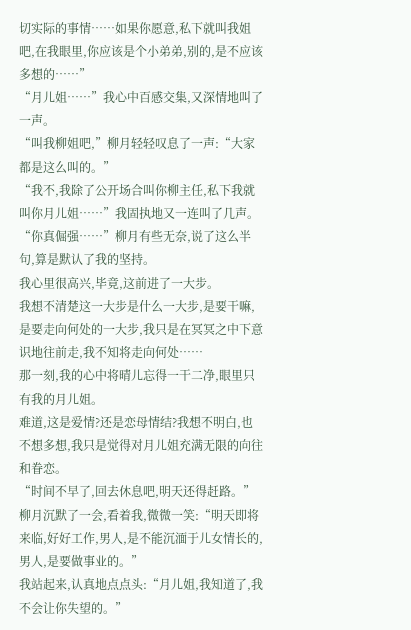切实际的事情……如果你愿意,私下就叫我姐吧,在我眼里,你应该是个小弟弟,别的,是不应该多想的……”
“月儿姐……”我心中百感交集,又深情地叫了一声。
“叫我柳姐吧,”柳月轻轻叹息了一声:“大家都是这么叫的。”
“我不,我除了公开场合叫你柳主任,私下我就叫你月儿姐……”我固执地又一连叫了几声。
“你真倔强……”柳月有些无奈,说了这么半句,算是默认了我的坚持。
我心里很高兴,毕竟,这前进了一大步。
我想不清楚这一大步是什么一大步,是要干嘛,是要走向何处的一大步,我只是在冥冥之中下意识地往前走,我不知将走向何处……
那一刻,我的心中将晴儿忘得一干二净,眼里只有我的月儿姐。
难道,这是爱情?还是恋母情结?我想不明白,也不想多想,我只是觉得对月儿姐充满无限的向往和眷恋。
“时间不早了,回去休息吧,明天还得赶路。”柳月沉默了一会,看着我,微微一笑:“明天即将来临,好好工作,男人,是不能沉湎于儿女情长的,男人,是要做事业的。”
我站起来,认真地点点头:“月儿姐,我知道了,我不会让你失望的。”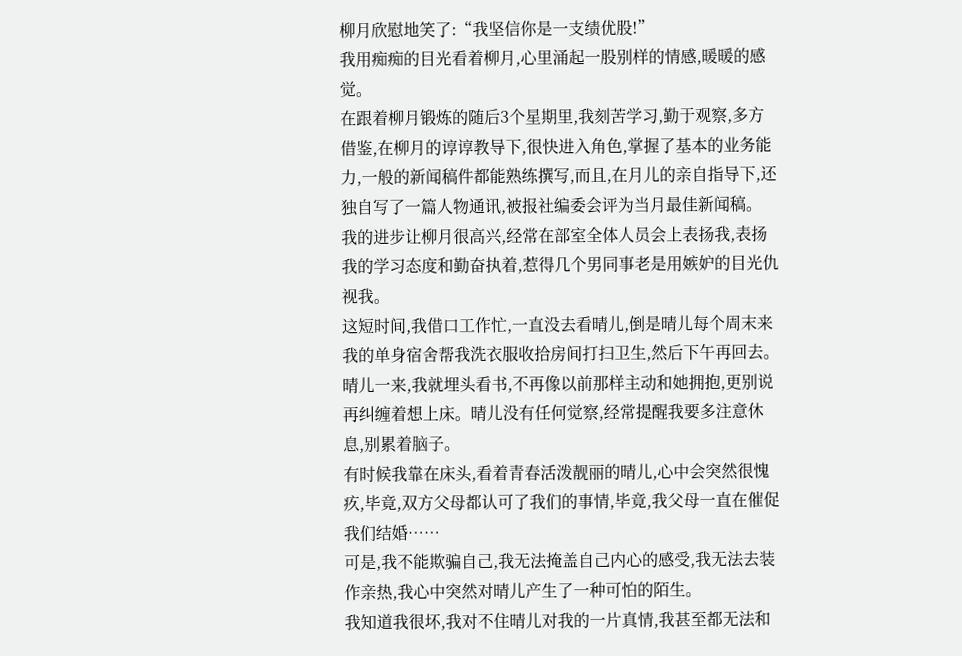柳月欣慰地笑了:“我坚信你是一支绩优股!”
我用痴痴的目光看着柳月,心里涌起一股别样的情感,暖暖的感觉。
在跟着柳月锻炼的随后3个星期里,我刻苦学习,勤于观察,多方借鉴,在柳月的谆谆教导下,很快进入角色,掌握了基本的业务能力,一般的新闻稿件都能熟练撰写,而且,在月儿的亲自指导下,还独自写了一篇人物通讯,被报社编委会评为当月最佳新闻稿。
我的进步让柳月很高兴,经常在部室全体人员会上表扬我,表扬我的学习态度和勤奋执着,惹得几个男同事老是用嫉妒的目光仇视我。
这短时间,我借口工作忙,一直没去看晴儿,倒是晴儿每个周末来我的单身宿舍帮我洗衣服收拾房间打扫卫生,然后下午再回去。
晴儿一来,我就埋头看书,不再像以前那样主动和她拥抱,更别说再纠缠着想上床。晴儿没有任何觉察,经常提醒我要多注意休息,别累着脑子。
有时候我靠在床头,看着青春活泼靓丽的晴儿,心中会突然很愧疚,毕竟,双方父母都认可了我们的事情,毕竟,我父母一直在催促我们结婚……
可是,我不能欺骗自己,我无法掩盖自己内心的感受,我无法去装作亲热,我心中突然对晴儿产生了一种可怕的陌生。
我知道我很坏,我对不住晴儿对我的一片真情,我甚至都无法和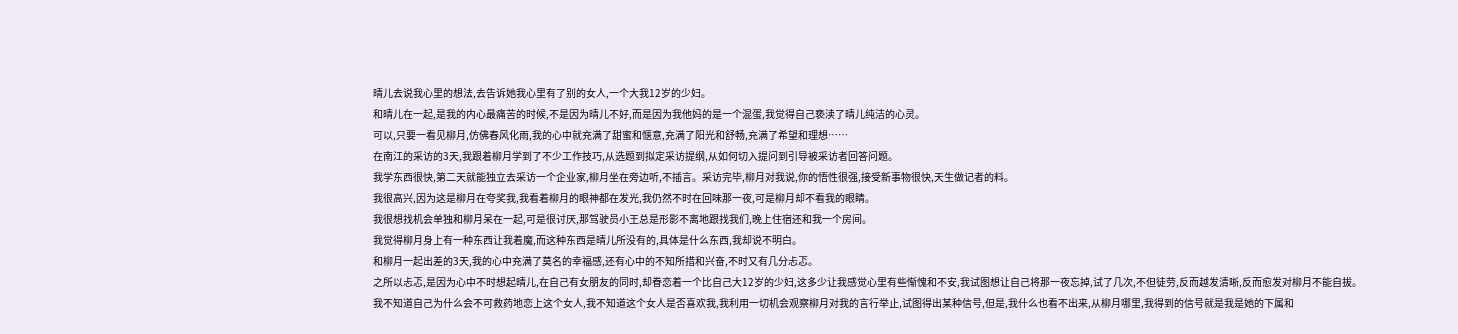晴儿去说我心里的想法,去告诉她我心里有了别的女人,一个大我12岁的少妇。
和晴儿在一起,是我的内心最痛苦的时候,不是因为晴儿不好,而是因为我他妈的是一个混蛋,我觉得自己亵渎了晴儿纯洁的心灵。
可以,只要一看见柳月,仿佛春风化雨,我的心中就充满了甜蜜和惬意,充满了阳光和舒畅,充满了希望和理想……
在南江的采访的3天,我跟着柳月学到了不少工作技巧,从选题到拟定采访提纲,从如何切入提问到引导被采访者回答问题。
我学东西很快,第二天就能独立去采访一个企业家,柳月坐在旁边听,不插言。采访完毕,柳月对我说,你的悟性很强,接受新事物很快,天生做记者的料。
我很高兴,因为这是柳月在夸奖我,我看着柳月的眼神都在发光,我仍然不时在回味那一夜,可是柳月却不看我的眼睛。
我很想找机会单独和柳月呆在一起,可是很讨厌,那驾驶员小王总是形影不离地跟找我们,晚上住宿还和我一个房间。
我觉得柳月身上有一种东西让我着魔,而这种东西是晴儿所没有的,具体是什么东西,我却说不明白。
和柳月一起出差的3天,我的心中充满了莫名的幸福感,还有心中的不知所措和兴奋,不时又有几分忐忑。
之所以忐忑,是因为心中不时想起晴儿,在自己有女朋友的同时,却眷恋着一个比自己大12岁的少妇,这多少让我感觉心里有些惭愧和不安,我试图想让自己将那一夜忘掉,试了几次,不但徒劳,反而越发清晰,反而愈发对柳月不能自拔。
我不知道自己为什么会不可救药地恋上这个女人,我不知道这个女人是否喜欢我,我利用一切机会观察柳月对我的言行举止,试图得出某种信号,但是,我什么也看不出来,从柳月哪里,我得到的信号就是我是她的下属和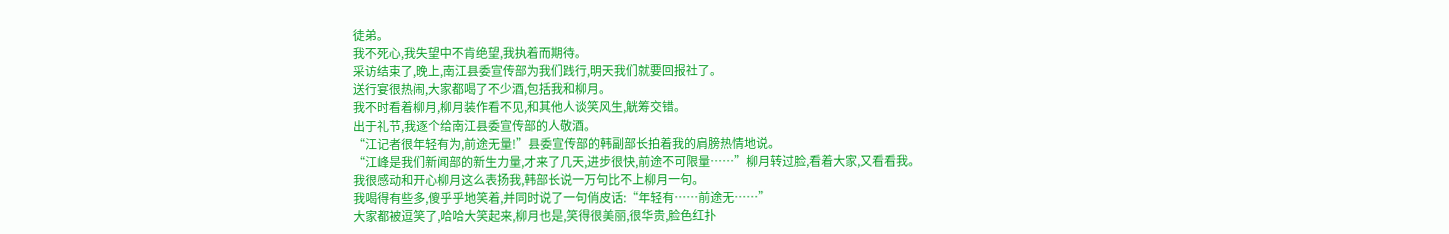徒弟。
我不死心,我失望中不肯绝望,我执着而期待。
采访结束了,晚上,南江县委宣传部为我们践行,明天我们就要回报社了。
送行宴很热闹,大家都喝了不少酒,包括我和柳月。
我不时看着柳月,柳月装作看不见,和其他人谈笑风生,觥筹交错。
出于礼节,我逐个给南江县委宣传部的人敬酒。
“江记者很年轻有为,前途无量!”县委宣传部的韩副部长拍着我的肩膀热情地说。
“江峰是我们新闻部的新生力量,才来了几天,进步很快,前途不可限量……”柳月转过脸,看着大家,又看看我。
我很感动和开心柳月这么表扬我,韩部长说一万句比不上柳月一句。
我喝得有些多,傻乎乎地笑着,并同时说了一句俏皮话:“年轻有……前途无……”
大家都被逗笑了,哈哈大笑起来,柳月也是,笑得很美丽,很华贵,脸色红扑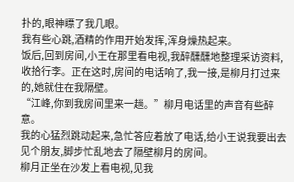扑的,眼神瞟了我几眼。
我有些心跳,酒精的作用开始发挥,浑身燥热起来。
饭后,回到房间,小王在那里看电视,我醉醺醺地整理采访资料,收拾行李。正在这时,房间的电话响了,我一接,是柳月打过来的,她就住在我隔壁。
“江峰,你到我房间里来一趟。”柳月电话里的声音有些醉意。
我的心猛烈跳动起来,急忙答应着放了电话,给小王说我要出去见个朋友,脚步忙乱地去了隔壁柳月的房间。
柳月正坐在沙发上看电视,见我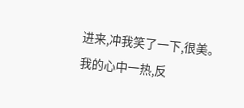进来,冲我笑了一下,很美。
我的心中一热,反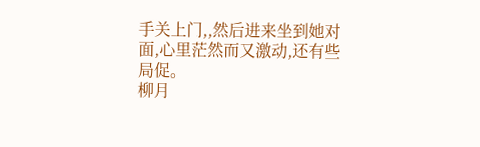手关上门,,然后进来坐到她对面,心里茫然而又激动,还有些局促。
柳月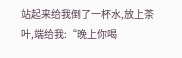站起来给我倒了一杯水,放上茶叶,端给我:“晚上你喝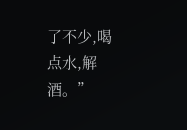了不少,喝点水,解酒。”